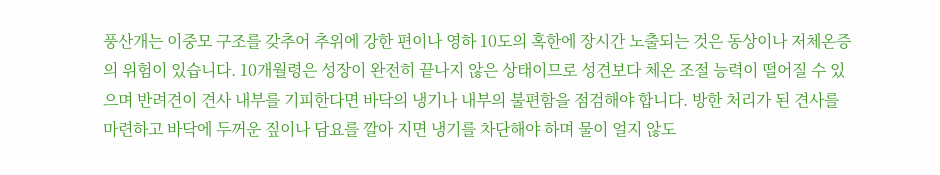풍산개는 이중모 구조를 갖추어 추위에 강한 편이나 영하 10도의 혹한에 장시간 노출되는 것은 동상이나 저체온증의 위험이 있습니다. 10개월령은 성장이 완전히 끝나지 않은 상태이므로 성견보다 체온 조절 능력이 떨어질 수 있으며 반려견이 견사 내부를 기피한다면 바닥의 냉기나 내부의 불편함을 점검해야 합니다. 방한 처리가 된 견사를 마련하고 바닥에 두꺼운 짚이나 담요를 깔아 지면 냉기를 차단해야 하며 물이 얼지 않도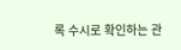록 수시로 확인하는 관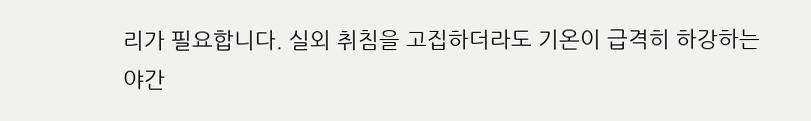리가 필요합니다. 실외 취침을 고집하더라도 기온이 급격히 하강하는 야간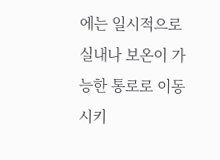에는 일시적으로 실내나 보온이 가능한 통로로 이동시키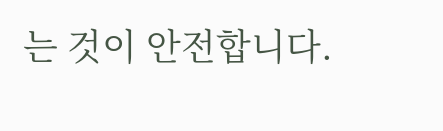는 것이 안전합니다.